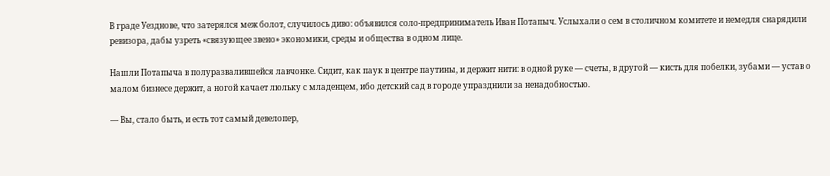В граде Уезднове, что затерялся меж болот, случилось диво: объявился соло-предприниматель Иван Потапыч. Услыхали о сем в столичном комитете и немедля снарядили ревизора, дабы узреть «связующее звено» экономики, среды и общества в одном лице.

Нашли Потапыча в полуразвалившейся лавчонке. Сидит, как паук в центре паутины, и держит нити: в одной руке — счеты, в другой — кисть для побелки, зубами — устав о малом бизнесе держит, а ногой качает люльку с младенцем, ибо детский сад в городе упразднили за ненадобностью.

— Вы, стало быть, и есть тот самый девелопер,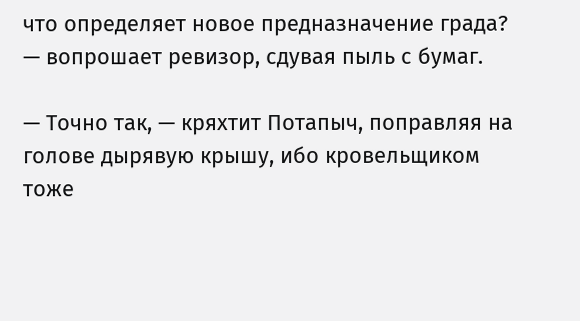что определяет новое предназначение града? — вопрошает ревизор, сдувая пыль с бумаг.

— Точно так, — кряхтит Потапыч, поправляя на голове дырявую крышу, ибо кровельщиком тоже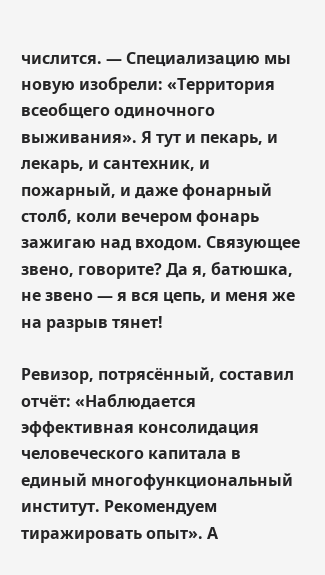числится. — Специализацию мы новую изобрели: «Территория всеобщего одиночного выживания». Я тут и пекарь, и лекарь, и сантехник, и пожарный, и даже фонарный столб, коли вечером фонарь зажигаю над входом. Связующее звено, говорите? Да я, батюшка, не звено — я вся цепь, и меня же на разрыв тянет!

Ревизор, потрясённый, составил отчёт: «Наблюдается эффективная консолидация человеческого капитала в единый многофункциональный институт. Рекомендуем тиражировать опыт». А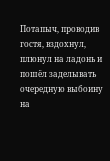Потапыч, проводив гостя, вздохнул, плюнул на ладонь и пошёл заделывать очередную выбоину на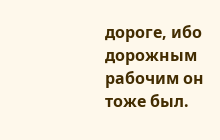дороге, ибо дорожным рабочим он тоже был.